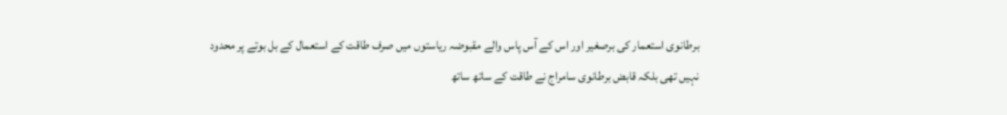برطانوی استعمار کی برصغیر اور اس کے آس پاس والے مقبوضہ ریاستوں میں صرف طاقت کے استعمال کے بل بوتے پر محدود نہیں تھی بلکہ قابض برطانوی سامراج نے طاقت کے ساتھ ساتھ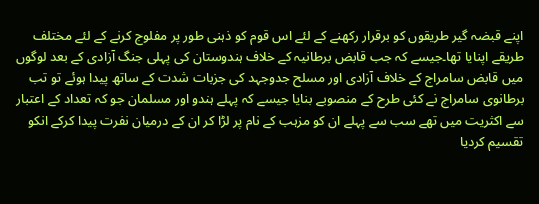اپنے قبضہ گیر طریقوں کو برقرار رکھنے کے لئے اس قوم کو ذہنی طور پر مفلوج کرنے کے لئے مختلف طریقے اپنایا تھا۔جیسے کہ جب قابض برطانیہ کے خلاف ہندوستان کی پہلی جنگ آزادی کے بعد لوگوں میں قابض سامراج کے خلاف آزادی اور مسلح جدوجہد کی جزبات شدت کے ساتھ پیدا ہوئے تو تب برطانوی سامراج نے کئی طرح کے منصوبے بنایا جیسے کہ پہلے ہندو اور مسلمان جو کہ تعداد کے اعتبار سے اکثریت میں تھے سب سے پہلے ان کو مزہب کے نام پر لڑا کر ان کے درمیان نفرت پیدا کرکے انکو تقسیم کردیا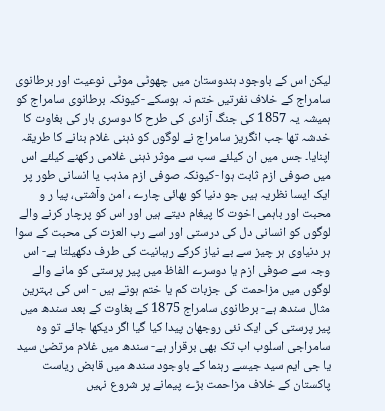لیکن اس کے باوجود ہندوستان میں چھوٹی موٹی نوعیت اور برطانوی سامراج کے خلاف نفرتیں ختم نہ ہوسکے -کیونکہ برطانوی سامراج کو ہمیشہ یہ 1857 کی جنگ آزادی کی طرح کا دوسری بار کی بغاوت کا خدشہ تھا جب انگریز سامراج نے لوگوں کو ذہنی غلام بنانے کا طریقہ اپنایا۔ جس میں ان کیلئے سب سے موثر ذہنی غلامی رکھنے کیلئے اس میں صوفی ازم ثابت ہوا -کیونکہ صوفی ازم مذہب یا انسانی طور پر ایک ایسا نظریہ ہیں جو دنیا کو بھائی چارے ، امن وآشتی، پیا ر و محبت اور باہمی اخوت کا پیغام دیتے ہیں اور اس کو پرچار کرنے والے لوگوں کو انسانی دل کی درستی اور اسے رب العزت کی محبت کے سوا ہر دنیاوی ہر چیز سے بے نیاز کرکے رہبانیت کی طرف دکھیلتا ہے- اس وجہ سے صوفی ازم یا دوسرے الفاظ میں پیر پرستی کو مانے والے لوگوں میں مزاحمت کی جزبات کم یا ختم ہوتے ہیں - اس کی بہترین مثال سندھ ہے- برطانوی سامراج 1875 کے بغاوت کے بعد سندھ میں پیر پرستی کی ایک نئی روجھان پیدا کیا گیا اگر دیکھا جائے تو وہ سامراجی اسلوب اب تک بھی برقرار ہے- سندھ میں غلام مرتضیٰ سید یا جی ایم سید جیسے رہنما کے باوجود سندھ میں قابض ریاست پاکستان کے خلاف مزاحمت بڑے پیمانے پر شروع نہیں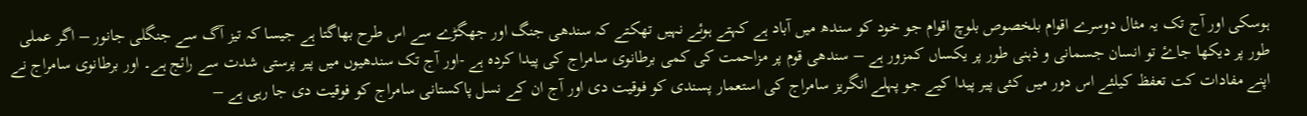ہوسکی اور آج تک یہ مثال دوسرے اقوام بلخصوص بلوچ اقوام جو خود کو سندھ میں آباد ہے کہتے ہوئے نہیں تھکتے کہ سندھی جنگ اور جھگڑے سے اس طرح بھاگتا ہے جیسا کہ تیز آگ سے جنگلی جانور – اگر عملی طور پر دیکھا جاۓ تو انسان جسمانی و ذہنی طور پر یکساں کمزور ہے – سندھی قوم پر مزاحمت کی کمی برطانوی سامراج کی پیدا کردہ ہے -اور آج تک سندھیوں میں پیر پرستی شدت سے رائج ہے۔ اور برطانوی سامراج نے اپنے مفادات کت تعفظ کیلئے اس دور میں کئی پیر پیدا کیے جو پہلے انگریز سامراج کی استعمار پسندی کو فوقیت دی اور آج ان کے نسل پاکستانی سامراج کو فوقیت دی جا رہی ہے –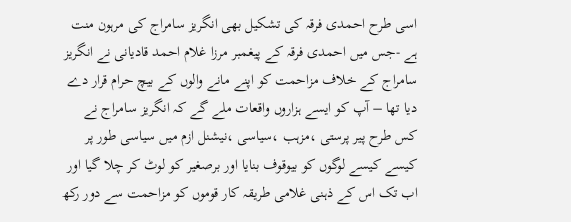اسی طرح احمدی فرقہ کی تشکیل بھی انگریز سامراج کی مرہون منت ہے -جس میں احمدی فرقہ کے پیغمبر مرزا غلام احمد قادیانی نے انگریز سامراج کے خلاف مزاحمت کو اپنے مانے والوں کے بیچ حرام قرار دے دیا تھا – آپ کو ایسے ہزاروں واقعات ملے گے کہ انگریز سامراج نے کس طرح پیر پرستی ،مزہب ،سیاسی ،نیشنل ازم میں سیاسی طور پر کیسے کیسے لوگوں کو بیوقوف بنایا اور برصغیر کو لوٹ کر چلا گیا اور اب تک اس کے ذہنی غلامی طریقہ کار قوموں کو مزاحمت سے دور رکھ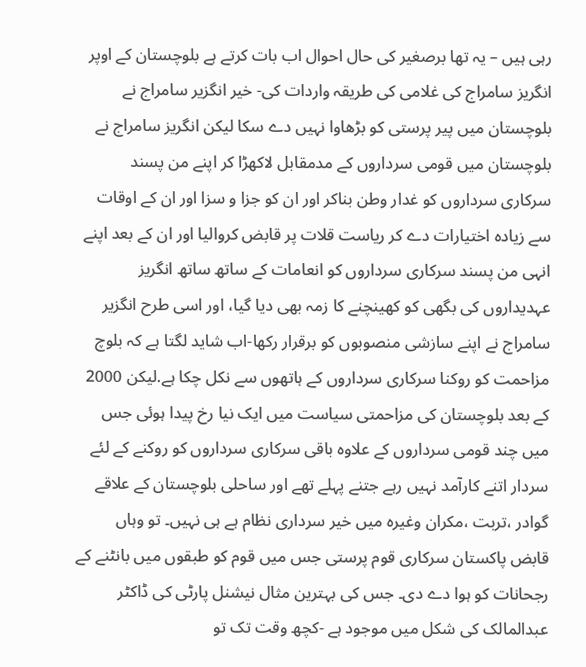رہی ہیں – یہ تھا برصغیر کی حال احوال اب بات کرتے ہے بلوچستان کے اوپر انگریز سامراج کی غلامی کی طریقہ واردات کی- خیر انگزیر سامراج نے بلوچستان میں پیر پرستی کو بڑھاوا نہیں دے سکا لیکن انگریز سامراج نے بلوچستان میں قومی سرداروں کے مدمقابل لاکھڑا کر اپنے من پسند سرکاری سرداروں کو غدار وطن بناکر اور ان کو جزا و سزا اور ان کے اوقات سے زیادہ اختیارات دے کر ریاست قلات پر قابض کروالیا اور ان کے بعد اپنے انہی من پسند سرکاری سرداروں کو انعامات کے ساتھ ساتھ انگریز عہدیداروں کی بگھی کو کھینچنے کا زمہ بھی دیا گیا، اور اسی طرح انگزیر سامراج نے اپنے سازشی منصوبوں کو برقرار رکھا-اب شاید لگتا ہے کہ بلوچ مزاحمت کو روکنا سرکاری سرداروں کے ہاتھوں سے نکل چکا ہے.لیکن 2000 کے بعد بلوچستان کی مزاحمتی سیاست میں ایک نیا رخ پیدا ہوئی جس میں چند قومی سرداروں کے علاوہ باقی سرکاری سرداروں کو روکنے کے لئے سردار اتنے کارآمد نہیں رہے جتنے پہلے تھے اور ساحلی بلوچستان کے علاقے گوادر ،تربت ،مکران وغیرہ میں خیر سرداری نظام ہے ہی نہیں۔ تو وہاں قابض پاکستان سرکاری قوم پرستی جس میں قوم کو طبقوں میں بانٹنے کے رجحانات کو ہوا دے دی۔ جس کی بہترین مثال نیشنل پارٹی کی ڈاکٹر عبدالمالک کی شکل میں موجود ہے -کچھ وقت تک تو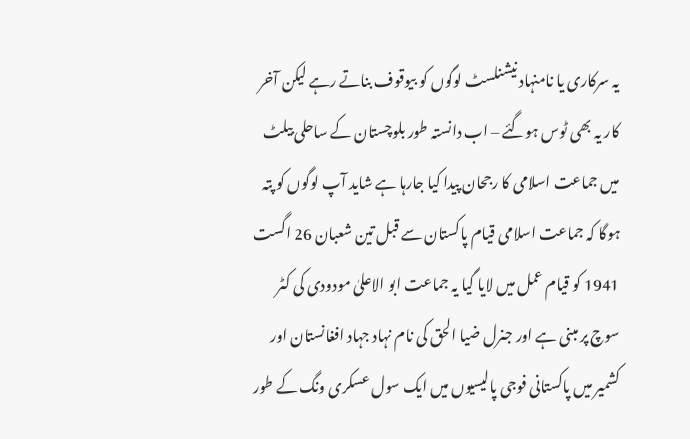یہ سرکاری یا نامنہاد نیشنلسٹ لوگوں کو بیوقوف بناتے رہے لیکن آخر کار یہ بھی ٹوس ہوگئے – اب دانستہ طور بلوچستان کے ساحلی بیلٹ میں جماعت اسلامی کا رجحان پیدا کیا جارہا ہے شاید آپ لوگوں کو پتہ ہوگا کہ جماعت اسلامی قیام پاکستان سے قبل تین شعبان 26 اگست 1941 کو قیام عمل میں لایا گیا یہ جماعت ابو الاعلیٰ مودودی کی کٹر سوچ پر مبنی ہے اور جنرل ضيا الحق کی نام نہاد جہاد افغانستان اور کشمير ميں پاکستانی فوجی پالیسیوں میں ایک سول عسکری ونگ کے طور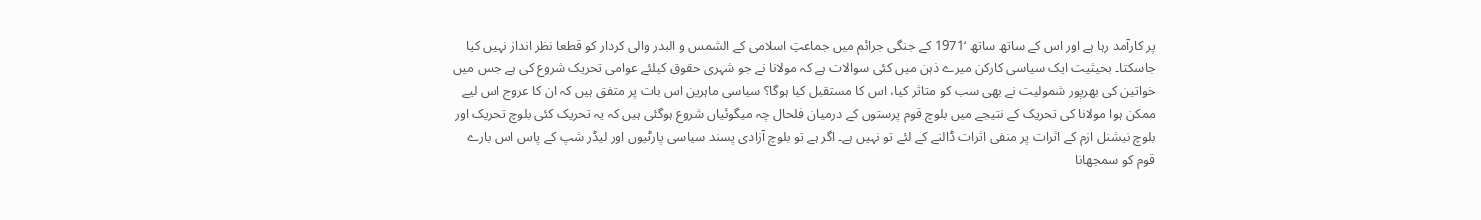پر کارآمد رہا ہے اور اس کے ساتھ ساتھ ‘1971 کے جنگی جرائم میں جماعتِ اسلامی کے الشمس و البدر والی کردار کو قطعا نظر انداز نہیں کیا جاسکتا۔ بحیثیت ایک سیاسی کارکن میرے ذہن میں کئی سوالات ہے کہ مولانا نے جو شہری حقوق کیلئے عوامی تحریک شروع کی ہے جس میں خواتین کی بھرپور شمولیت نے بھی سب کو متاثر کیا، اس کا مستقبل کیا ہوگا؟ سیاسی ماہرین اس بات پر متفق ہیں کہ ان کا عروج اس لیے ممکن ہوا مولانا کی تحریک کے نتیجے میں بلوچ قوم پرستوں کے درمیان فلحال چہ میگوئیاں شروع ہوگئی ہیں کہ یہ تحریک کئی بلوچ تحریک اور بلوچ نیشنل ازم کے اثرات پر منفی اثرات ڈالنے کے لئے تو نہیں ہے۔ اگر ہے تو بلوچ آزادی پسند سیاسی پارٹیوں اور لیڈر شپ کے پاس اس بارے قوم کو سمجھانا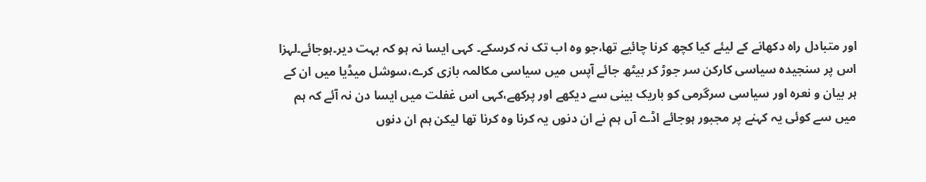اور متبادل راہ دکھانے کے لیئے کیا کچھ کرنا چائیے تھا،جو وہ اب تک نہ کرسکے۔ کہی ایسا نہ ہو کہ بہت دیر۔ہوجائے۔لہزا اس پر سنجیدہ سیاسی کارکن سر جوڑ کر بیٹھ جائے آپس میں سیاسی مکالمہ بازی کرے،سوشل میڈیا میں ان کے ہر بیان و نعرہ اور سیاسی سرگرمی کو باریک بینی سے دیکھے اور پرکھے،کہی اس غفلت میں ایسا دن نہ آئے کہ ہم میں سے کوئی یہ کہنے پر مجبور ہوجائے اڈے آں ہم نے ان دنوں یہ کرنا وہ کرنا تھا لیکن ہم ان دنوں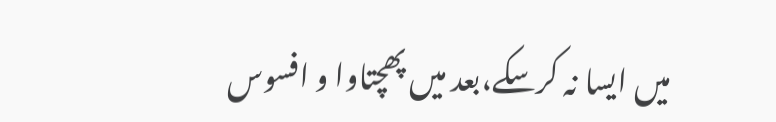میں ایسا نہ کرسکے،بعد میں پھچتاوا و افسوس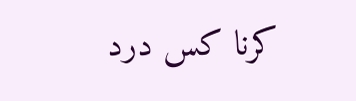کرنا کس درد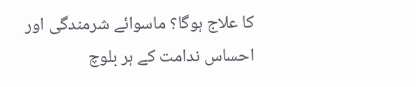کا علاج ہوگا؟ ماسوائے شرمندگی اور احساس ندامت کے ہر بلوچ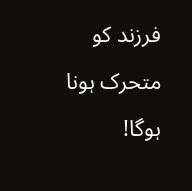فرزند کو متحرک ہونا ہوگا!